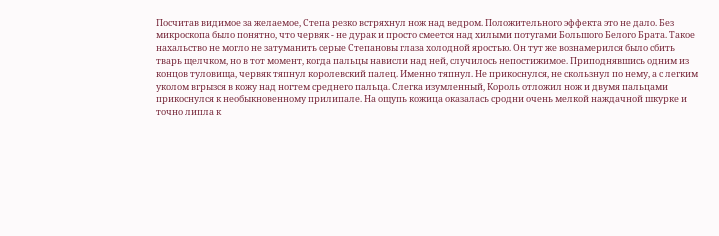Посчитав видимое за желаемое, Степа резко встряхнул нож над ведром. Положительного эффекта это не дало. Без микроскопа было понятно, что червяк - не дурак и просто смеется над хилыми потугами Большого Белого Брата. Такое нахальство не могло не затуманить серые Степановы глаза холодной яростью. Он тут же вознамерился было сбить тварь щелчком, но в тот момент, когда пальцы нависли над ней, случилось непостижимое. Приподнявшись одним из концов туловища, червяк тяпнул королевский палец. Именно тяпнул. Не прикоснулся, не скользнул по нему, а с легким уколом вгрызся в кожу над ногтем среднего пальца. Слегка изумленный, Король отложил нож и двумя пальцами прикоснулся к необыкновенному прилипале. На ощупь кожица оказалась сродни очень мелкой наждачной шкурке и точно липла к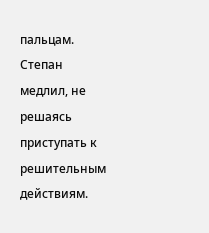пальцам. Степан медлил, не решаясь приступать к решительным действиям.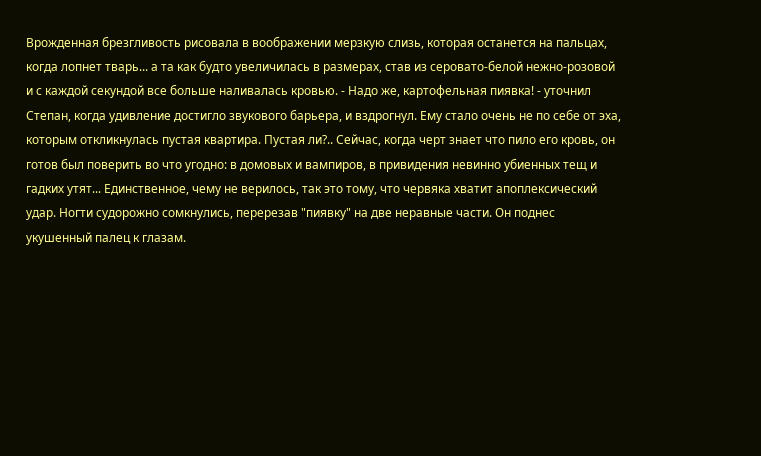Врожденная брезгливость рисовала в воображении мерзкую слизь, которая останется на пальцах, когда лопнет тварь... а та как будто увеличилась в размерах, став из серовато-белой нежно-розовой и с каждой секундой все больше наливалась кровью. - Надо же, картофельная пиявка! - уточнил Степан, когда удивление достигло звукового барьера, и вздрогнул. Ему стало очень не по себе от эха, которым откликнулась пустая квартира. Пустая ли?.. Сейчас, когда черт знает что пило его кровь, он готов был поверить во что угодно: в домовых и вампиров, в привидения невинно убиенных тещ и гадких утят... Единственное, чему не верилось, так это тому, что червяка хватит апоплексический удар. Ногти судорожно сомкнулись, перерезав "пиявку" на две неравные части. Он поднес укушенный палец к глазам.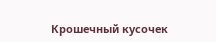Крошечный кусочек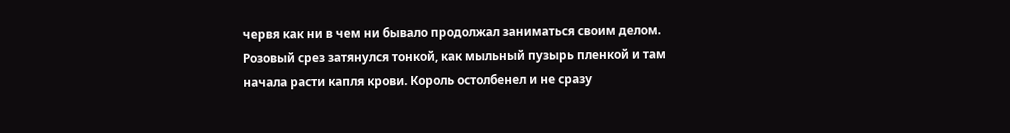червя как ни в чем ни бывало продолжал заниматься своим делом. Розовый срез затянулся тонкой, как мыльный пузырь пленкой и там начала расти капля крови. Король остолбенел и не сразу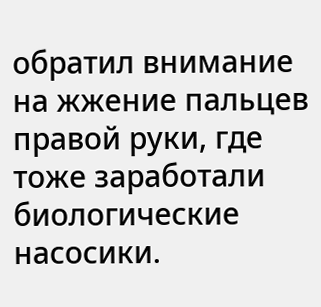обратил внимание на жжение пальцев правой руки, где тоже заработали биологические насосики.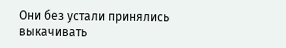Они без устали принялись выкачивать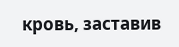кровь, заставив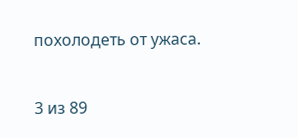похолодеть от ужаса.


3 из 89